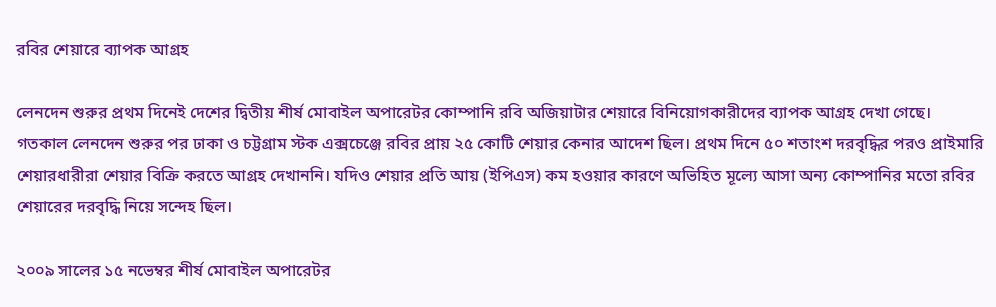রবির শেয়ারে ব্যাপক আগ্রহ

লেনদেন শুরুর প্রথম দিনেই দেশের দ্বিতীয় শীর্ষ মোবাইল অপারেটর কোম্পানি রবি অজিয়াটার শেয়ারে বিনিয়োগকারীদের ব্যাপক আগ্রহ দেখা গেছে। গতকাল লেনদেন শুরুর পর ঢাকা ও চট্টগ্রাম স্টক এক্সচেঞ্জে রবির প্রায় ২৫ কোটি শেয়ার কেনার আদেশ ছিল। প্রথম দিনে ৫০ শতাংশ দরবৃদ্ধির পরও প্রাইমারি শেয়ারধারীরা শেয়ার বিক্রি করতে আগ্রহ দেখাননি। যদিও শেয়ার প্রতি আয় (ইপিএস) কম হওয়ার কারণে অভিহিত মূল্যে আসা অন্য কোম্পানির মতো রবির শেয়ারের দরবৃদ্ধি নিয়ে সন্দেহ ছিল।

২০০৯ সালের ১৫ নভেম্বর শীর্ষ মোবাইল অপারেটর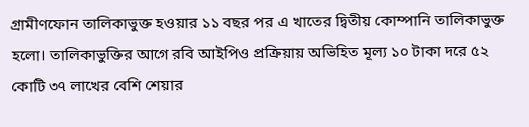গ্রামীণফোন তালিকাভুক্ত হওয়ার ১১ বছর পর এ খাতের দ্বিতীয় কোম্পানি তালিকাভুক্ত হলো। তালিকাভুক্তির আগে রবি আইপিও প্রক্রিয়ায় অভিহিত মূল্য ১০ টাকা দরে ৫২ কোটি ৩৭ লাখের বেশি শেয়ার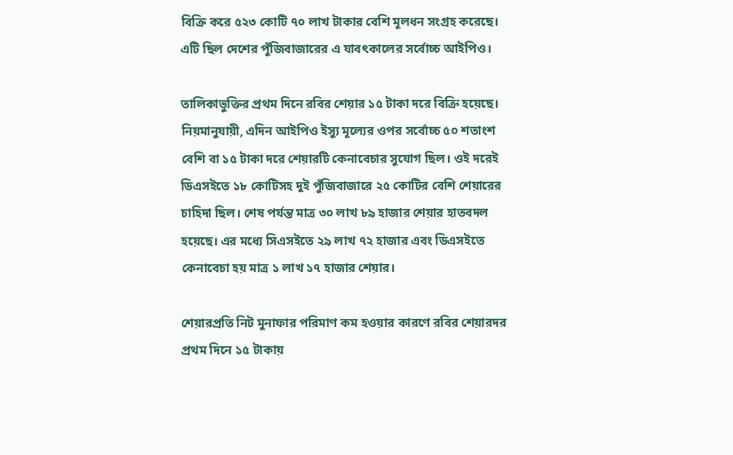বিক্রি করে ৫২৩ কোটি ৭০ লাখ টাকার বেশি মূলধন সংগ্রহ করেছে। এটি ছিল দেশের পুঁজিবাজারের এ যাবৎকালের সর্বোচ্চ আইপিও।

তালিকাভুক্তির প্রথম দিনে রবির শেয়ার ১৫ টাকা দরে বিক্রি হয়েছে। নিয়মানুযায়ী, এদিন আইপিও ইস্যু মূল্যের ওপর সর্বোচ্চ ৫০ শতাংশ বেশি বা ১৫ টাকা দরে শেয়ারটি কেনাবেচার সুযোগ ছিল। ওই দরেই ডিএসইতে ১৮ কোটিসহ দুই পুঁজিবাজারে ২৫ কোটির বেশি শেয়ারের চাহিদা ছিল। শেষ পর্যন্ত মাত্র ৩০ লাখ ৮৯ হাজার শেয়ার হাতবদল হয়েছে। এর মধ্যে সিএসইতে ২৯ লাখ ৭২ হাজার এবং ডিএসইতে কেনাবেচা হয় মাত্র ১ লাখ ১৭ হাজার শেয়ার।

শেয়ারপ্রতি নিট মুনাফার পরিমাণ কম হওয়ার কারণে রবির শেয়ারদর প্রথম দিনে ১৫ টাকায়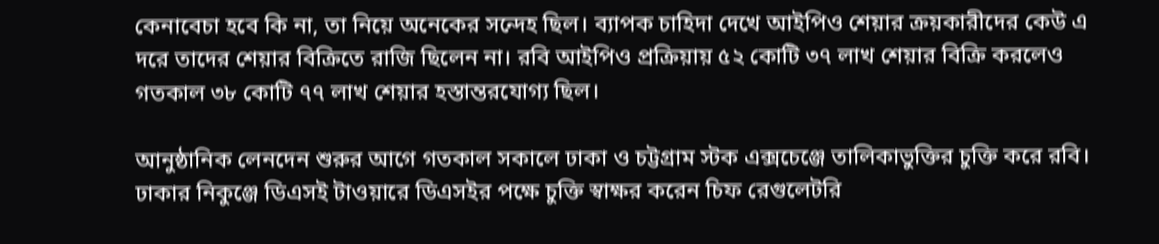কেনাবেচা হবে কি না, তা নিয়ে অনেকের সন্দেহ ছিল। ব্যাপক চাহিদা দেখে আইপিও শেয়ার ক্রয়কারীদের কেউ এ দরে তাদের শেয়ার বিক্রিতে রাজি ছিলেন না। রবি আইপিও প্রক্রিয়ায় ৫২ কোটি ৩৭ লাখ শেয়ার বিক্রি করলেও গতকাল ৩৮ কোটি ৭৭ লাখ শেয়ার হস্তান্তরযোগ্য ছিল।

আনুষ্ঠানিক লেনদেন শুরুর আগে গতকাল সকালে ঢাকা ও চট্টগ্রাম স্টক এক্সচেঞ্জে তালিকাভুক্তির চুক্তি করে রবি। ঢাকার নিকুঞ্জে ডিএসই টাওয়ারে ডিএসইর পক্ষে চুক্তি স্বাক্ষর করেন চিফ রেগুলেটরি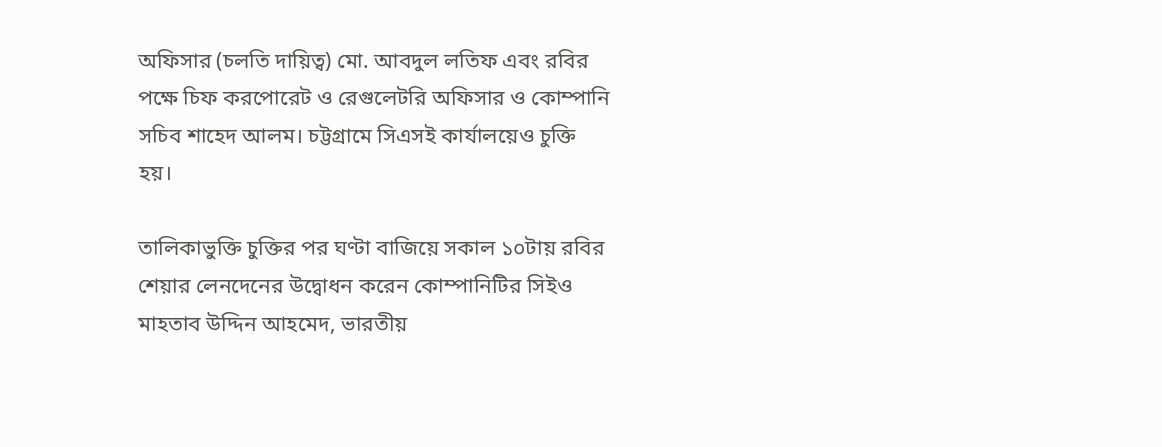অফিসার (চলতি দায়িত্ব) মো. আবদুল লতিফ এবং রবির পক্ষে চিফ করপোরেট ও রেগুলেটরি অফিসার ও কোম্পানি সচিব শাহেদ আলম। চট্টগ্রামে সিএসই কার্যালয়েও চুক্তি হয়।

তালিকাভুক্তি চুক্তির পর ঘণ্টা বাজিয়ে সকাল ১০টায় রবির শেয়ার লেনদেনের উদ্বোধন করেন কোম্পানিটির সিইও মাহতাব উদ্দিন আহমেদ, ভারতীয়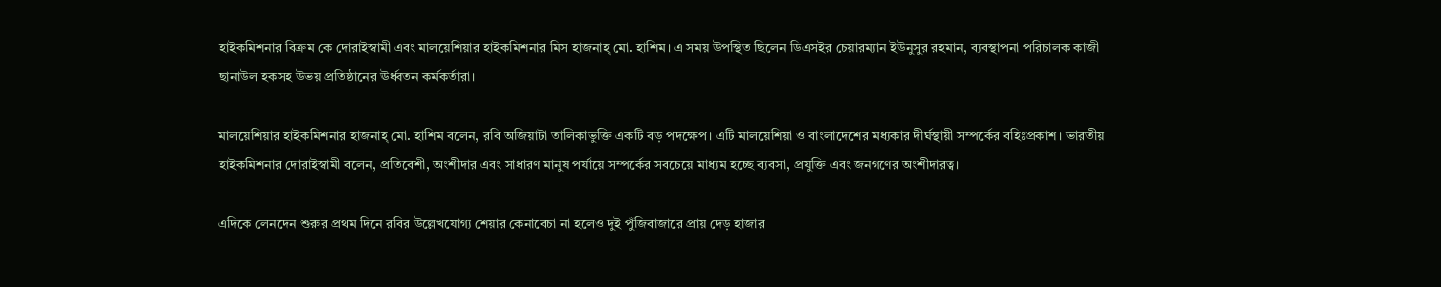হাইকমিশনার বিক্রম কে দোরাইস্বামী এবং মালয়েশিয়ার হাইকমিশনার মিস হাজনাহ্ মো. হাশিম। এ সময় উপস্থিত ছিলেন ডিএসইর চেয়ারম্যান ইউনুসুর রহমান, ব্যবস্থাপনা পরিচালক কাজী ছানাউল হকসহ উভয় প্রতিষ্ঠানের ঊর্ধ্বতন কর্মকর্তারা।

মালয়েশিয়ার হাইকমিশনার হাজনাহ্ মো. হাশিম বলেন, রবি অজিয়াটা তালিকাভুক্তি একটি বড় পদক্ষেপ। এটি মালয়েশিয়া ও বাংলাদেশের মধ্যকার দীর্ঘস্থায়ী সম্পর্কের বহিঃপ্রকাশ। ভারতীয় হাইকমিশনার দোরাইস্বামী বলেন, প্রতিবেশী, অংশীদার এবং সাধারণ মানুষ পর্যায়ে সম্পর্কের সবচেয়ে মাধ্যম হচ্ছে ব্যবসা, প্রযুক্তি এবং জনগণের অংশীদারত্ব।

এদিকে লেনদেন শুরুর প্রথম দিনে রবির উল্লেখযোগ্য শেয়ার কেনাবেচা না হলেও দুই পুঁজিবাজারে প্রায় দেড় হাজার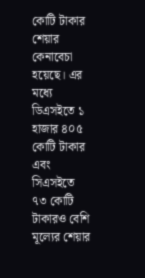কোটি টাকার শেয়ার কেনাবেচা হয়েছে। এর মধ্যে ডিএসইতে ১ হাজার ৪০৫ কোটি টাকার এবং সিএসইতে ৭৩ কোটি টাকারও বেশি মূল্যের শেয়ার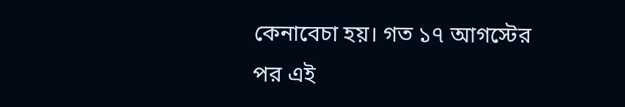কেনাবেচা হয়। গত ১৭ আগস্টের পর এই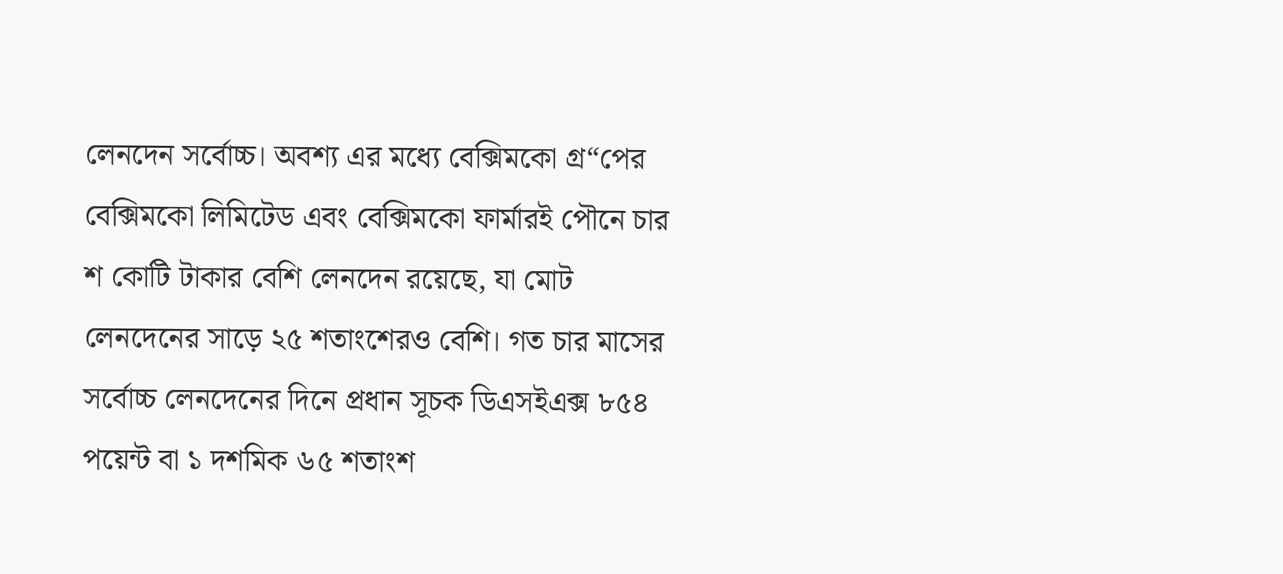লেনদেন সর্বোচ্চ। অবশ্য এর মধ্যে বেক্সিমকো গ্র“পের বেক্সিমকো লিমিটেড এবং বেক্সিমকো ফার্মারই পৌনে চার শ কোটি টাকার বেশি লেনদেন রয়েছে, যা মোট লেনদেনের সাড়ে ২৫ শতাংশেরও বেশি। গত চার মাসের সর্বোচ্চ লেনদেনের দিনে প্রধান সূচক ডিএসইএক্স ৮৫৪ পয়েন্ট বা ১ দশমিক ৬৫ শতাংশ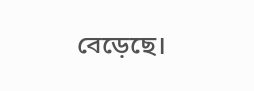বেড়েছে।